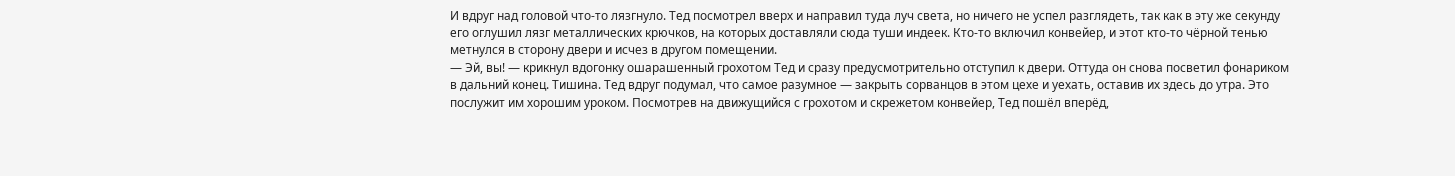И вдруг над головой что-то лязгнуло. Тед посмотрел вверх и направил туда луч света, но ничего не успел разглядеть, так как в эту же секунду его оглушил лязг металлических крючков, на которых доставляли сюда туши индеек. Кто-то включил конвейер, и этот кто-то чёрной тенью метнулся в сторону двери и исчез в другом помещении.
— Эй, вы! — крикнул вдогонку ошарашенный грохотом Тед и сразу предусмотрительно отступил к двери. Оттуда он снова посветил фонариком в дальний конец. Тишина. Тед вдруг подумал, что самое разумное — закрыть сорванцов в этом цехе и уехать, оставив их здесь до утра. Это послужит им хорошим уроком. Посмотрев на движущийся с грохотом и скрежетом конвейер, Тед пошёл вперёд,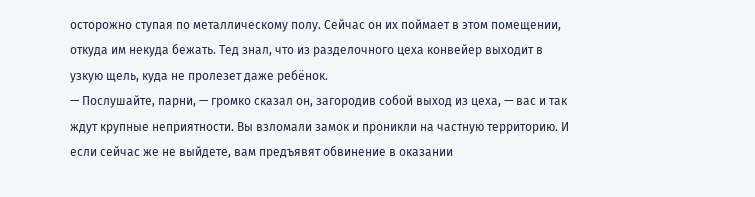осторожно ступая по металлическому полу. Сейчас он их поймает в этом помещении, откуда им некуда бежать. Тед знал, что из разделочного цеха конвейер выходит в узкую щель, куда не пролезет даже ребёнок.
— Послушайте, парни, — громко сказал он, загородив собой выход из цеха, — вас и так ждут крупные неприятности. Вы взломали замок и проникли на частную территорию. И если сейчас же не выйдете, вам предъявят обвинение в оказании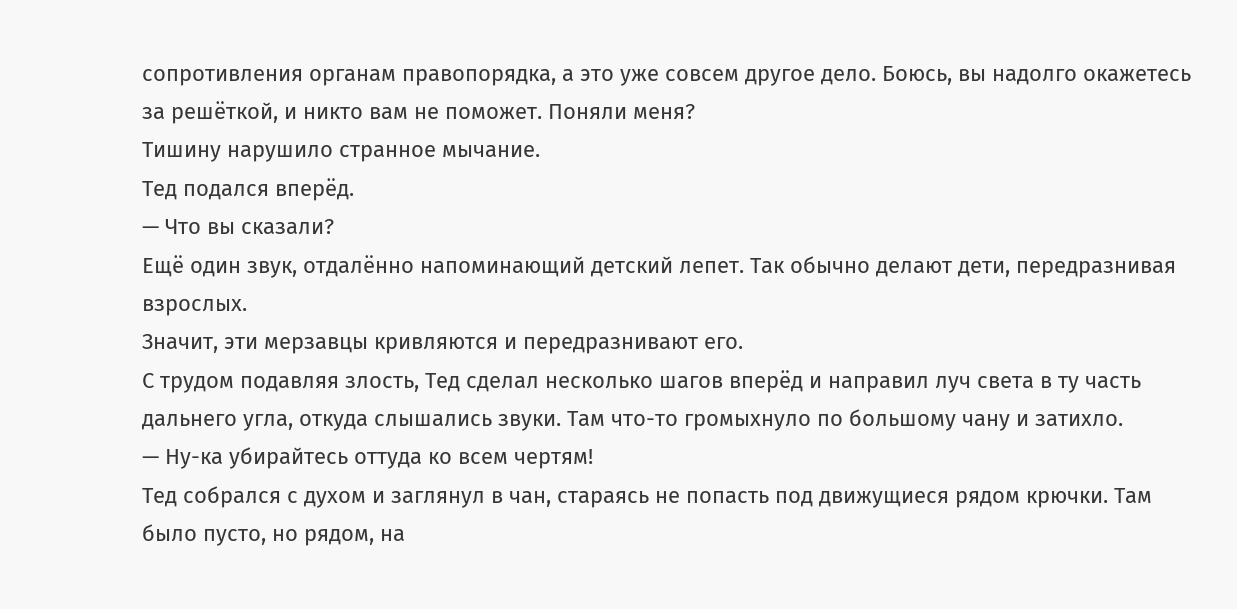сопротивления органам правопорядка, а это уже совсем другое дело. Боюсь, вы надолго окажетесь за решёткой, и никто вам не поможет. Поняли меня?
Тишину нарушило странное мычание.
Тед подался вперёд.
— Что вы сказали?
Ещё один звук, отдалённо напоминающий детский лепет. Так обычно делают дети, передразнивая взрослых.
Значит, эти мерзавцы кривляются и передразнивают его.
С трудом подавляя злость, Тед сделал несколько шагов вперёд и направил луч света в ту часть дальнего угла, откуда слышались звуки. Там что-то громыхнуло по большому чану и затихло.
— Ну-ка убирайтесь оттуда ко всем чертям!
Тед собрался с духом и заглянул в чан, стараясь не попасть под движущиеся рядом крючки. Там было пусто, но рядом, на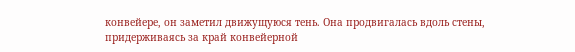конвейере, он заметил движущуюся тень. Она продвигалась вдоль стены, придерживаясь за край конвейерной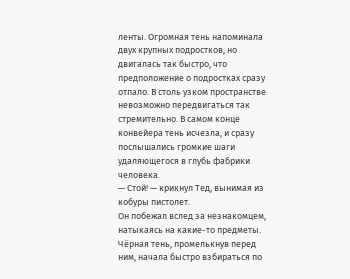ленты. Огромная тень напоминала двух крупных подростков, но двигалась так быстро, что предположение о подростках сразу отпало. В столь узком пространстве невозможно передвигаться так стремительно. В самом конце конвейера тень исчезла, и сразу послышались громкие шаги удаляющегося в глубь фабрики человека.
— Стой! — крикнул Тед, вынимая из кобуры пистолет.
Он побежал вслед за незнакомцем, натыкаясь на какие-то предметы. Чёрная тень, промелькнув перед ним, начала быстро взбираться по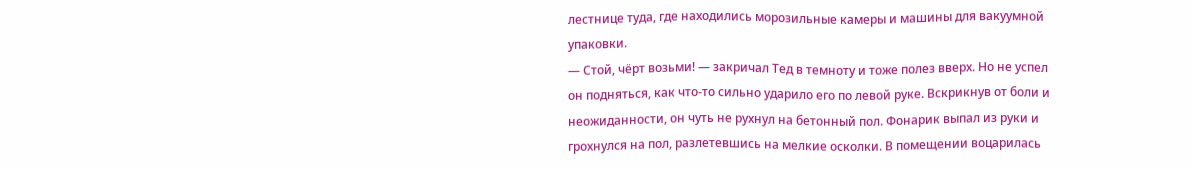лестнице туда, где находились морозильные камеры и машины для вакуумной упаковки.
— Стой, чёрт возьми! — закричал Тед в темноту и тоже полез вверх. Но не успел он подняться, как что-то сильно ударило его по левой руке. Вскрикнув от боли и неожиданности, он чуть не рухнул на бетонный пол. Фонарик выпал из руки и грохнулся на пол, разлетевшись на мелкие осколки. В помещении воцарилась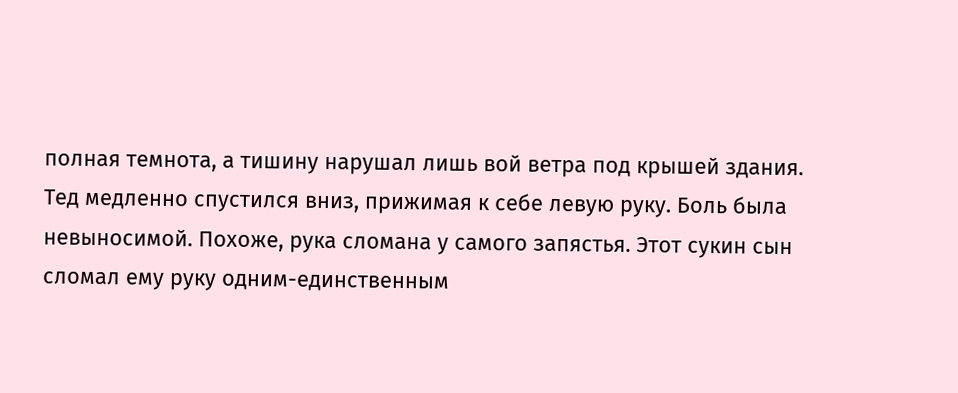полная темнота, а тишину нарушал лишь вой ветра под крышей здания. Тед медленно спустился вниз, прижимая к себе левую руку. Боль была невыносимой. Похоже, рука сломана у самого запястья. Этот сукин сын сломал ему руку одним-единственным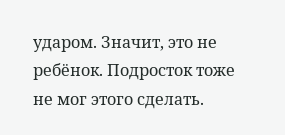ударом. Значит, это не ребёнок. Подросток тоже не мог этого сделать.